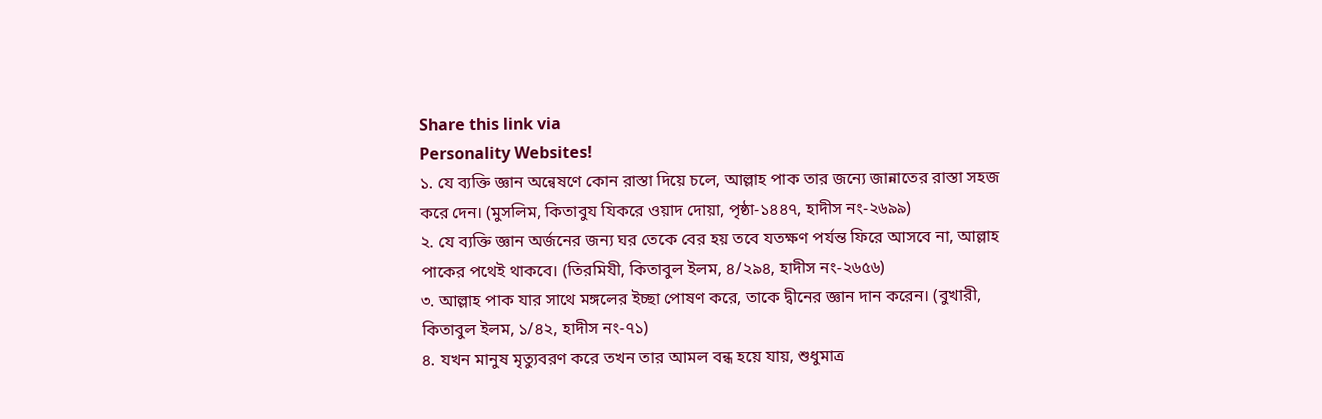Share this link via
Personality Websites!
১. যে ব্যক্তি জ্ঞান অন্বেষণে কোন রাস্তা দিয়ে চলে, আল্লাহ পাক তার জন্যে জান্নাতের রাস্তা সহজ করে দেন। (মুসলিম, কিতাবুয যিকরে ওয়াদ দোয়া, পৃষ্ঠা-১৪৪৭, হাদীস নং-২৬৯৯)
২. যে ব্যক্তি জ্ঞান অর্জনের জন্য ঘর তেকে বের হয় তবে যতক্ষণ পর্যন্ত ফিরে আসবে না, আল্লাহ পাকের পথেই থাকবে। (তিরমিযী, কিতাবুল ইলম, ৪/২৯৪, হাদীস নং-২৬৫৬)
৩. আল্লাহ পাক যার সাথে মঙ্গলের ইচ্ছা পোষণ করে, তাকে দ্বীনের জ্ঞান দান করেন। (বুখারী, কিতাবুল ইলম, ১/৪২, হাদীস নং-৭১)
৪. যখন মানুষ মৃত্যুবরণ করে তখন তার আমল বন্ধ হয়ে যায়, শুধুমাত্র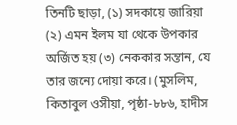তিনটি ছাড়া, (১) সদকায়ে জারিয়া (২) এমন ইলম যা থেকে উপকার অর্জিত হয় (৩) নেককার সন্তান, যে তার জন্যে দোয়া করে। (মুসলিম, কিতাবুল ওসীয়া, পৃষ্ঠা-৮৮৬, হাদীস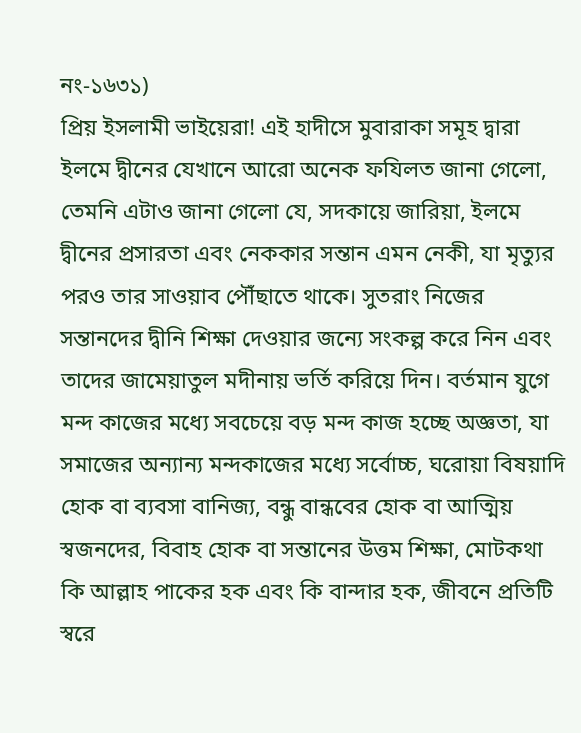নং-১৬৩১)
প্রিয় ইসলামী ভাইয়েরা! এই হাদীসে মুবারাকা সমূহ দ্বারা ইলমে দ্বীনের যেখানে আরো অনেক ফযিলত জানা গেলো, তেমনি এটাও জানা গেলো যে, সদকায়ে জারিয়া, ইলমে দ্বীনের প্রসারতা এবং নেককার সন্তান এমন নেকী, যা মৃত্যুর পরও তার সাওয়াব পৌঁছাতে থাকে। সুতরাং নিজের সন্তানদের দ্বীনি শিক্ষা দেওয়ার জন্যে সংকল্প করে নিন এবং তাদের জামেয়াতুল মদীনায় ভর্তি করিয়ে দিন। বর্তমান যুগে মন্দ কাজের মধ্যে সবচেয়ে বড় মন্দ কাজ হচ্ছে অজ্ঞতা, যা সমাজের অন্যান্য মন্দকাজের মধ্যে সর্বোচ্চ, ঘরোয়া বিষয়াদি হোক বা ব্যবসা বানিজ্য, বন্ধু বান্ধবের হোক বা আত্মিয় স্বজনদের, বিবাহ হোক বা সন্তানের উত্তম শিক্ষা, মোটকথা কি আল্লাহ পাকের হক এবং কি বান্দার হক, জীবনে প্রতিটি স্বরে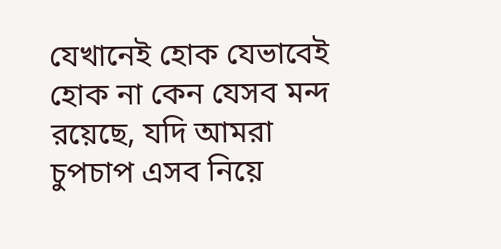যেখানেই হোক যেভাবেই হোক না কেন যেসব মন্দ রয়েছে, যদি আমরা চুপচাপ এসব নিয়ে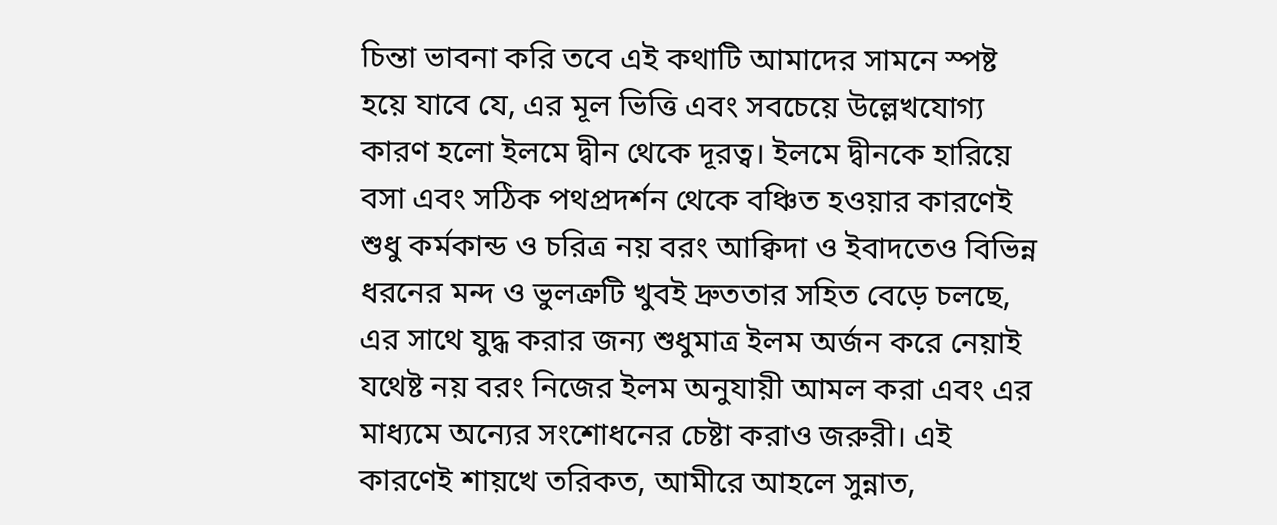চিন্তা ভাবনা করি তবে এই কথাটি আমাদের সামনে স্পষ্ট হয়ে যাবে যে, এর মূল ভিত্তি এবং সবচেয়ে উল্লেখযোগ্য কারণ হলো ইলমে দ্বীন থেকে দূরত্ব। ইলমে দ্বীনকে হারিয়ে বসা এবং সঠিক পথপ্রদর্শন থেকে বঞ্চিত হওয়ার কারণেই শুধু কর্মকান্ড ও চরিত্র নয় বরং আক্বিদা ও ইবাদতেও বিভিন্ন ধরনের মন্দ ও ভুলত্রুটি খুবই দ্রুততার সহিত বেড়ে চলছে, এর সাথে যুদ্ধ করার জন্য শুধুমাত্র ইলম অর্জন করে নেয়াই যথেষ্ট নয় বরং নিজের ইলম অনুযায়ী আমল করা এবং এর মাধ্যমে অন্যের সংশোধনের চেষ্টা করাও জরুরী। এই কারণেই শায়খে তরিকত, আমীরে আহলে সুন্নাত,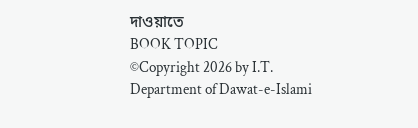দাওয়াতে
BOOK TOPIC
©Copyright 2026 by I.T. Department of Dawat-e-Islami